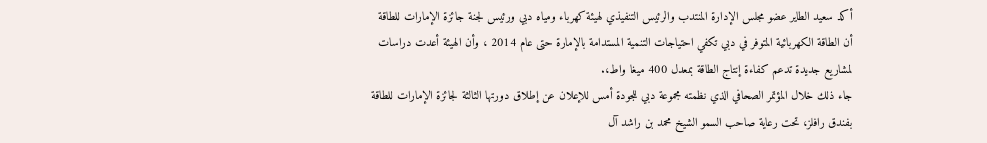أكد سعيد الطاير عضو مجلس الإدارة المنتدب والرئيس التنفيذي لهيئة كهرباء ومياه دبي ورئيس لجنة جائزة الإمارات للطاقة أن الطاقة الكهربائية المتوفر في دبي تكفي احتياجات التنمية المستدامة بالإمارة حتى عام 2014 ، وأن الهيئة أعدت دراسات لمشاريع جديدة تدعم كفاءة إنتاج الطاقة بمعدل 400 ميغا واط،.
جاء ذلك خلال المؤتمر الصحافي الذي نظمته مجموعة دبي للجودة أمس للإعلان عن إطلاق دورتها الثالثة لجائزة الإمارات للطاقة بفندق رافلز، تحت رعاية صاحب السمو الشيخ محمد بن راشد آل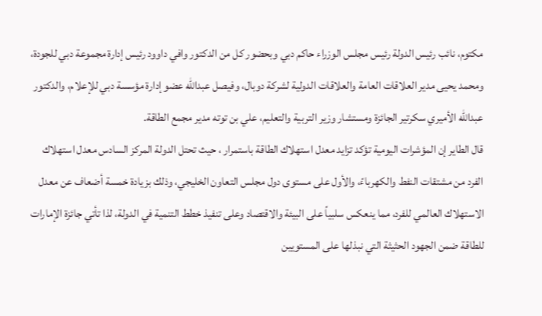مكتوم، نائب رئيس الدولة رئيس مجلس الوزراء حاكم دبي وبحضور كل من الدكتور وافي داوود رئيس إدارة مجموعة دبي للجودة، ومحمد يحيى مدير العلاقات العامة والعلاقات الدولية لشركة دوبال، وفيصل عبدالله عضو إدارة مؤسسة دبي للإعلام، والدكتور عبدالله الأميري سكرتير الجائزة ومستشار وزير التربية والتعليم، علي بن توته مدير مجمع الطاقة.
قال الطاير إن المؤشرات اليومية تؤكد تزايد معدل استهلاك الطاقة باستمرار ، حيث تحتل الدولة المركز السادس معدل استهلاك الفرد من مشتقات النفط والكهرباءً، والأول على مستوى دول مجلس التعاون الخليجي، وذلك بزيادة خمسة أضعاف عن معدل الاستهلاك العالمي للفرد، مما ينعكس سلبياً على البيئة والاقتصاد وعلى تنفيذ خطط التنمية في الدولة، لذا تأتي جائزة الإمارات للطاقة ضمن الجهود الحثيثة التي نبذلها على المستويين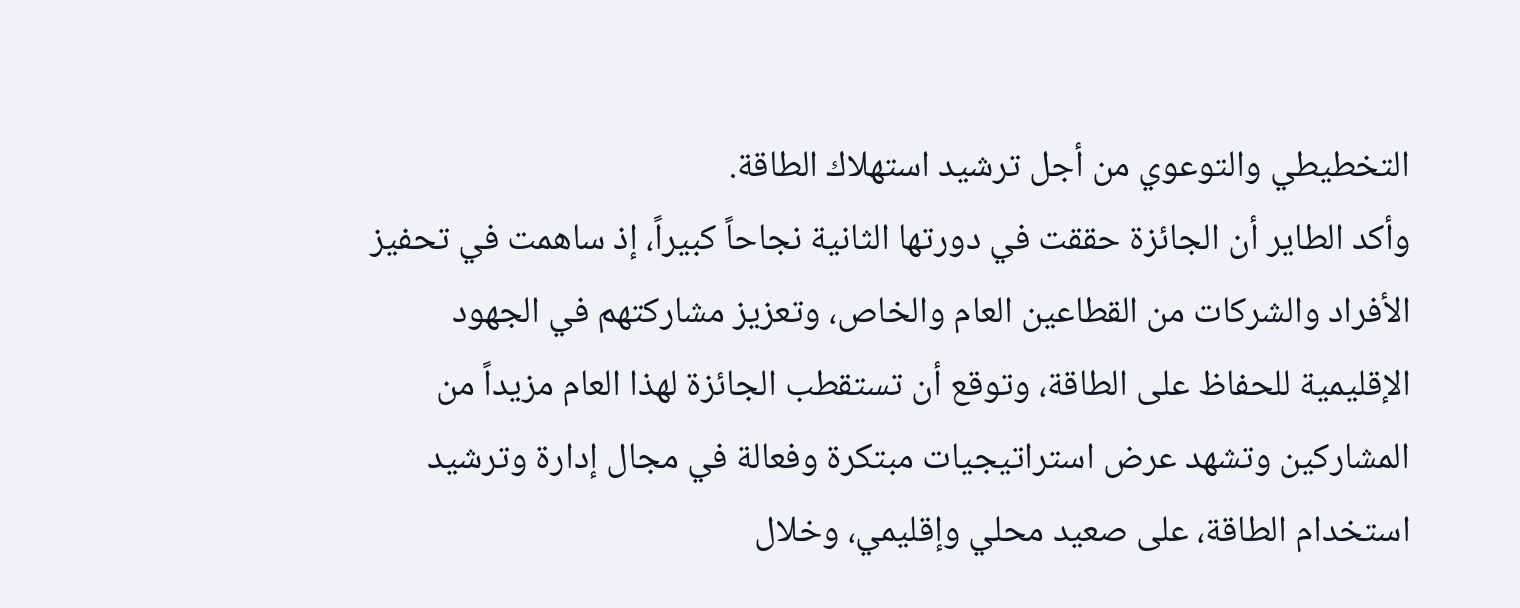التخطيطي والتوعوي من أجل ترشيد استهلاك الطاقة.
وأكد الطاير أن الجائزة حققت في دورتها الثانية نجاحاً كبيراً، إذ ساهمت في تحفيز الأفراد والشركات من القطاعين العام والخاص، وتعزيز مشاركتهم في الجهود الإقليمية للحفاظ على الطاقة، وتوقع أن تستقطب الجائزة لهذا العام مزيداً من المشاركين وتشهد عرض استراتيجيات مبتكرة وفعالة في مجال إدارة وترشيد استخدام الطاقة، على صعيد محلي وإقليمي، وخلال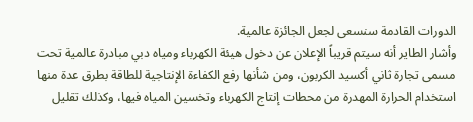الدورات القادمة سنسعى لجعل الجائزة عالمية.
وأشار الطاير أنه سيتم قريباً الإعلان عن دخول هيئة الكهرباء ومياه دبي مبادرة عالمية تحت مسمى تجارة ثاني أكسيد الكربون، ومن شأنها رفع الكفاءة الإنتاجية للطاقة بطرق عدة منها استخدام الحرارة المهدرة من محطات إنتاج الكهرباء وتخسين المياه فيها، وكذلك تقليل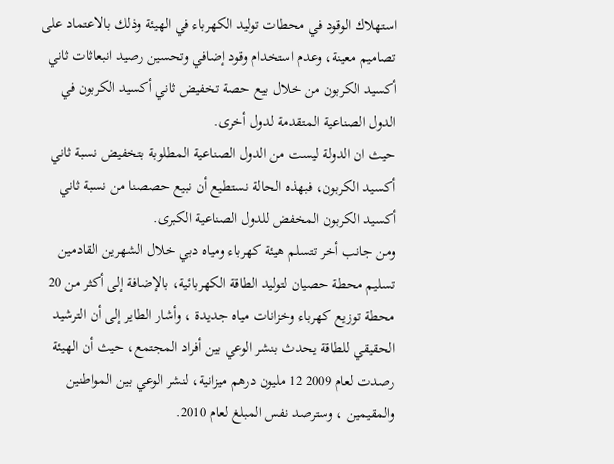استهلاك الوقود في محطات توليد الكهرباء في الهيئة وذلك بالاعتماد على تصاميم معينة، وعدم استخدام وقود إضافي وتحسين رصيد انبعاثات ثاني أكسيد الكربون من خلال بيع حصة تخفيض ثاني أكسيد الكربون في الدول الصناعية المتقدمة لدول أخرى.
حيث ان الدولة ليست من الدول الصناعية المطلوبة بتخفيض نسبة ثاني أكسيد الكربون، فبهذه الحالة نستطيع أن نبيع حصصنا من نسبة ثاني أكسيد الكربون المخفض للدول الصناعية الكبرى.
ومن جانب أخر تتسلم هيئة كهرباء ومياه دبي خلال الشهرين القادمين تسليم محطة حصيان لتوليد الطاقة الكهربائية، بالإضافة إلى أكثر من 20 محطة توزيع كهرباء وخزانات مياه جديدة ، وأشار الطاير إلى أن الترشيد الحقيقي للطاقة يحدث بنشر الوعي بين أفراد المجتمع، حيث أن الهيئة رصدت لعام 2009 12 مليون درهم ميزانية، لنشر الوعي بين المواطنين والمقيمين ، وسترصد نفس المبلغ لعام 2010.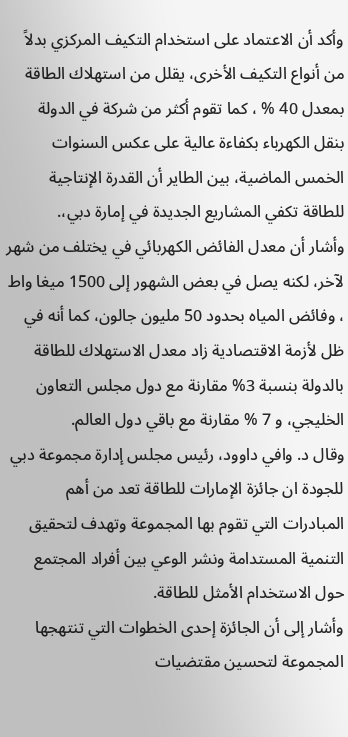وأكد أن الاعتماد على استخدام التكيف المركزي بدلاً من أنواع التكيف الأخرى، يقلل من استهلاك الطاقة بمعدل 40 % ، كما تقوم أكثر من شركة في الدولة بنقل الكهرباء بكفاءة عالية على عكس السنوات الخمس الماضية، بين الطاير أن القدرة الإنتاجية للطاقة تكفي المشاريع الجديدة في إمارة دبي،.
وأشار أن معدل الفائض الكهربائي في يختلف من شهر لآخر، لكنه يصل في بعض الشهور إلى 1500 ميغا واط ، وفائض المياه بحدود 50 مليون جالون، كما أنه في ظل لأزمة الاقتصادية زاد معدل الاستهلاك للطاقة بالدولة بنسبة 3% مقارنة مع دول مجلس التعاون الخليجي، و 7 % مقارنة مع باقي دول العالم.
وقال د. وافي داوود، رئيس مجلس إدارة مجموعة دبي للجودة ان جائزة الإمارات للطاقة تعد من أهم المبادرات التي تقوم بها المجموعة وتهدف لتحقيق التنمية المستدامة ونشر الوعي بين أفراد المجتمع حول الاستخدام الأمثل للطاقة.
وأشار إلى أن الجائزة إحدى الخطوات التي تنتهجها المجموعة لتحسين مقتضيات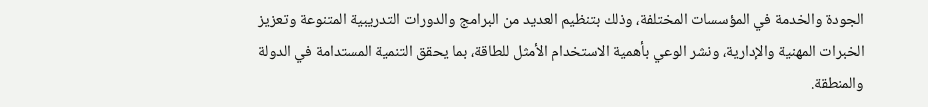الجودة والخدمة في المؤسسات المختلفة، وذلك بتنظيم العديد من البرامج والدورات التدريبية المتنوعة وتعزيز الخبرات المهنية والإدارية، ونشر الوعي بأهمية الاستخدام الأمثل للطاقة، بما يحقق التنمية المستدامة في الدولة والمنطقة.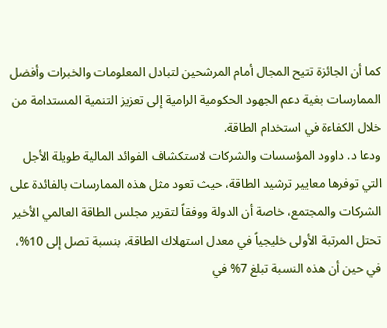كما أن الجائزة تتيح المجال أمام المرشحين لتبادل المعلومات والخبرات وأفضل الممارسات بغية دعم الجهود الحكومية الرامية إلى تعزيز التنمية المستدامة من خلال الكفاءة في استخدام الطاقة.
ودعا د. داوود المؤسسات والشركات لاستكشاف الفوائد المالية طويلة الأجل التي توفرها معايير ترشيد الطاقة، حيث تعود مثل هذه الممارسات بالفائدة على الشركات والمجتمع، خاصة أن الدولة ووفقاً لتقرير مجلس الطاقة العالمي الأخير تحتل المرتبة الأولى خليجياً في معدل استهلاك الطاقة، بنسبة تصل إلى 10%، في حين أن هذه النسبة تبلغ 7% في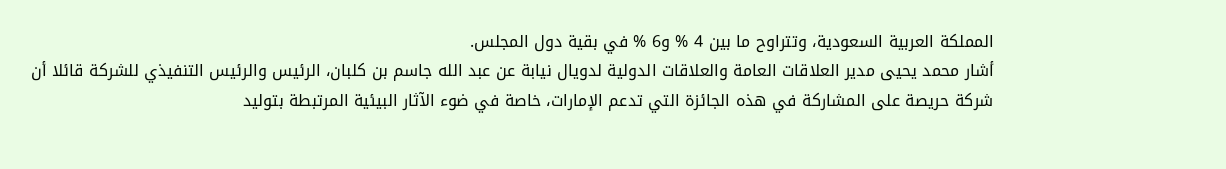المملكة العربية السعودية، وتتراوح ما بين 4 % و6 % في بقية دول المجلس.
أشار محمد يحيى مدير العلاقات العامة والعلاقات الدولية لدويال نيابة عن عبد الله جاسم بن كلبان، الرئيس والرئيس التنفيذي للشركة قائلا أن شركة حريصة على المشاركة في هذه الجائزة التي تدعم الإمارات، خاصة في ضوء الآثار البيئية المرتبطة بتوليد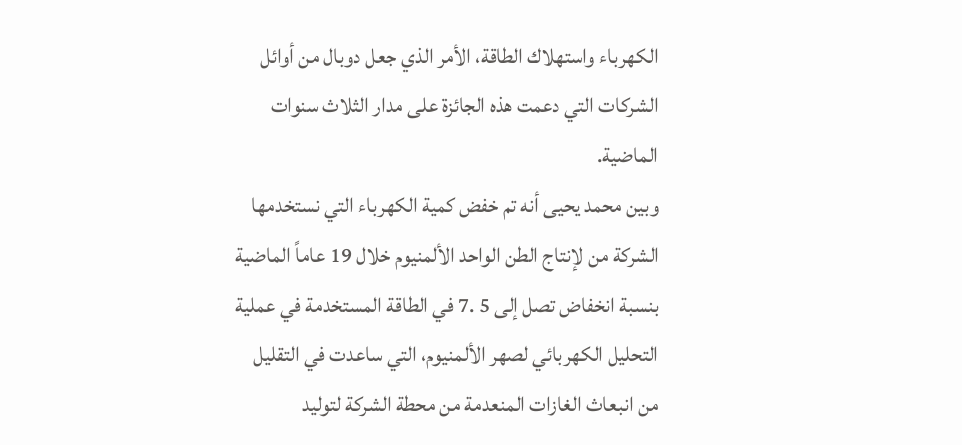الكهرباء واستهلاك الطاقة، الأمر الذي جعل دوبال من أوائل الشركات التي دعمت هذه الجائزة على مدار الثلاث سنوات الماضية.
وبين محمد يحيى أنه تم خفض كمية الكهرباء التي نستخدمها الشركة من لإنتاج الطن الواحد الألمنيوم خلال 19 عاماً الماضية بنسبة انخفاض تصل إلى 5 .7 في الطاقة المستخدمة في عملية التحليل الكهربائي لصهر الألمنيوم، التي ساعدت في التقليل من انبعاث الغازات المنعدمة من محطة الشركة لتوليد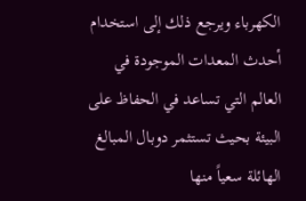الكهرباء ويرجع ذلك إلى استخدام أحدث المعدات الموجودة في العالم التي تساعد في الحفاظ على البيئة بحيث تستثمر دوبال المبالغ الهائلة سعياً منها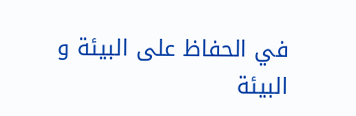في الحفاظ على البيئة و البيئة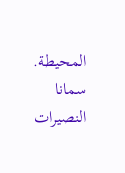المحيطة.
سمانا النصيرات